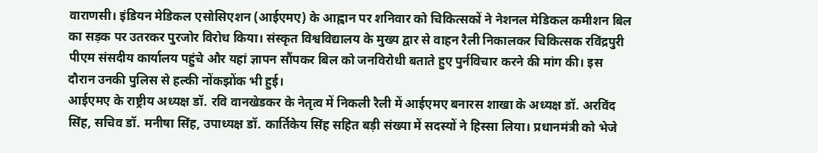वाराणसी। इंडियन मेडिकल एसोसिएशन (आईएमए) के आह्वान पर शनिवार को चिकित्सकों ने नेशनल मेडिकल कमीशन बिल का सड़क पर उतरकर पुरजोर विरोध किया। संस्कृत विश्वविद्यालय के मुख्य द्वार से वाहन रैली निकालकर चिकित्सक रविंद्रपुरी पीएम संसदीय कार्यालय पहुंचे और यहां ज्ञापन सौंपकर बिल को जनविरोधी बताते हुए पुर्नविचार करने की मांग की। इस दौरान उनकी पुलिस से हल्की नोंकझोंक भी हुई।
आईएमए के राष्ट्रीय अध्यक्ष डॉ. रवि वानखेडकर के नेतृत्व में निकली रैली में आईएमए बनारस शाखा के अध्यक्ष डॉ. अरविंद सिंह, सचिव डॉ. मनीषा सिंह, उपाध्यक्ष डॉ. कार्तिकेय सिंह सहित बड़ी संख्या में सदस्यों ने हिस्सा लिया। प्रधानमंत्री को भेजे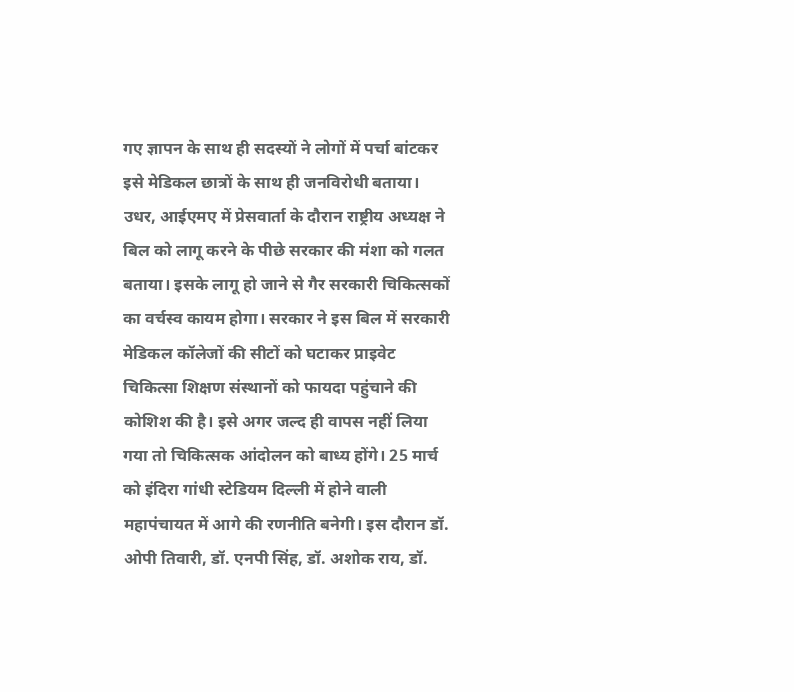गए ज्ञापन के साथ ही सदस्यों ने लोगों में पर्चा बांटकर इसे मेडिकल छात्रों के साथ ही जनविरोधी बताया। उधर, आईएमए में प्रेसवार्ता के दौरान राष्ट्रीय अध्यक्ष ने बिल को लागू करने के पीछे सरकार की मंशा को गलत बताया। इसके लागू हो जाने से गैर सरकारी चिकित्सकों का वर्चस्व कायम होगा। सरकार ने इस बिल में सरकारी मेडिकल कॉलेजों की सीटों को घटाकर प्राइवेट चिकित्सा शिक्षण संस्थानों को फायदा पहुंचाने की कोशिश की है। इसे अगर जल्द ही वापस नहीं लिया गया तो चिकित्सक आंदोलन को बाध्य होंगे। 25 मार्च को इंदिरा गांधी स्टेडियम दिल्ली में होने वाली महापंचायत में आगे की रणनीति बनेगी। इस दौरान डॉ. ओपी तिवारी, डॉ. एनपी सिंह, डॉ. अशोक राय, डॉ.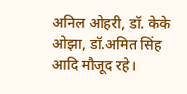अनिल ओहरी, डॉ. केके ओझा, डॉ.अमित सिंह आदि मौजूद रहे।